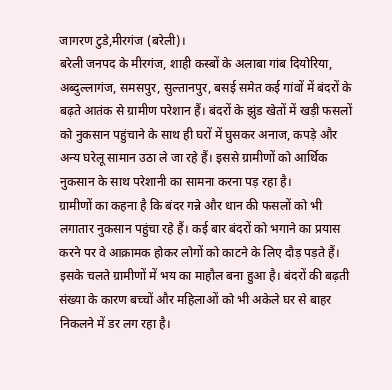जागरण टुडे,मीरगंज (बरेली)।
बरेली जनपद के मीरगंज, शाही कस्बों के अलाबा गांब दियोरिया, अब्दुल्लागंज, समसपुर, सुल्तानपुर, बसई समेत कई गांवों में बंदरों के बढ़ते आतंक से ग्रामीण परेशान हैं। बंदरों के झुंड खेतों में खड़ी फसलों को नुकसान पहुंचाने के साथ ही घरों में घुसकर अनाज, कपड़े और अन्य घरेलू सामान उठा ले जा रहे हैं। इससे ग्रामीणों को आर्थिक नुकसान के साथ परेशानी का सामना करना पड़ रहा है।
ग्रामीणों का कहना है कि बंदर गन्ने और धान की फसलों को भी लगातार नुकसान पहुंचा रहे हैं। कई बार बंदरों को भगाने का प्रयास करने पर वे आक्रामक होकर लोगों को काटने के लिए दौड़ पड़ते हैं। इसके चलते ग्रामीणों में भय का माहौल बना हुआ है। बंदरों की बढ़ती संख्या के कारण बच्चों और महिलाओं को भी अकेले घर से बाहर निकलने में डर लग रहा है।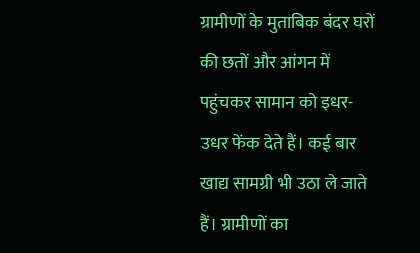ग्रामीणों के मुताबिक बंदर घरों की छतों और आंगन में पहुंचकर सामान को इधर-उधर फेंक देते हैं। कई बार खाद्य सामग्री भी उठा ले जाते हैं। ग्रामीणों का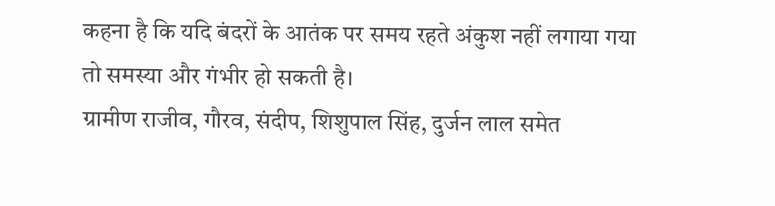कहना है कि यदि बंदरों के आतंक पर समय रहते अंकुश नहीं लगाया गया तो समस्या और गंभीर हो सकती है।
ग्रामीण राजीव, गौरव, संदीप, शिशुपाल सिंह, दुर्जन लाल समेत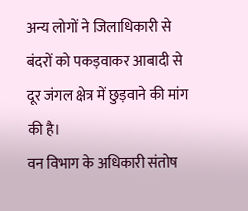अन्य लोगों ने जिलाधिकारी से बंदरों को पकड़वाकर आबादी से दूर जंगल क्षेत्र में छुड़वाने की मांग की है।
वन विभाग के अधिकारी संतोष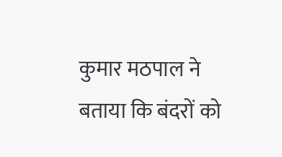कुमार मठपाल ने बताया कि बंदरों को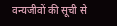वन्यजीवों की सूची से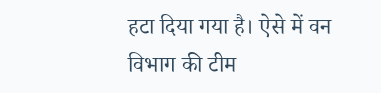हटा दिया गया है। ऐसे में वन विभाग की टीम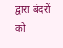द्वारा बंदरों को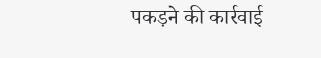पकड़ने की कार्रवाई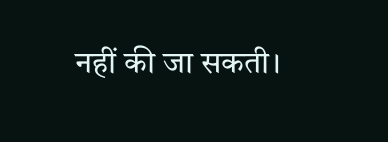नहीं की जा सकती।